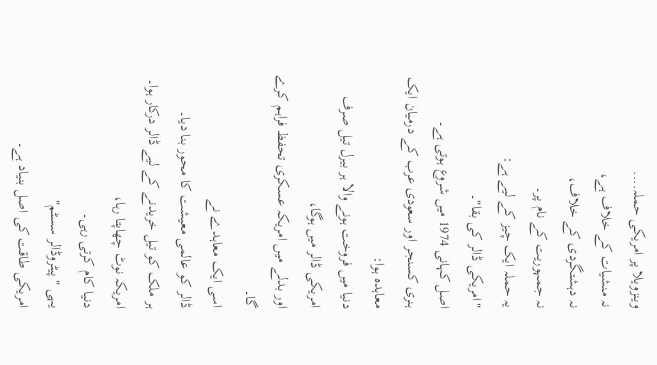وینزویلا پر امریکی حملہ....
نہ منشیات کے خلاف ہے،
نہ دہشتگردی کے خلاف،
نہ جمہوریت کے نام پر۔
یہ حملہ ایک چیز کے لیے ہے:
"امریکی ڈالر کی بقا"۔
اصل کہانی 1974 میں شروع ہوتی ہے۔
ہنری کسنجر اور سعودی عرب کے درمیان ایک معاہدہ ہوا:
دنیا میں فروخت ہونے والا ہر بیرل تیل صرف امریکی ڈالر میں ہوگا،
اور بدلے میں امریکہ عسکری تحفظ فراہم کرے گا۔
اسی ایک معاہدے نے
ڈالر کو عالمی معیشت کا محور بنا دیا۔
ہر ملک کو تیل خریدنے کے لیے ڈالر درکار ہوا۔
امریکہ نوٹ چھاپتا رہا،
دنیا کام کرتی رہی۔
یہی "پیٹروڈالر سسٹم"
امریکی طاقت کی اصل بنیاد ہے۔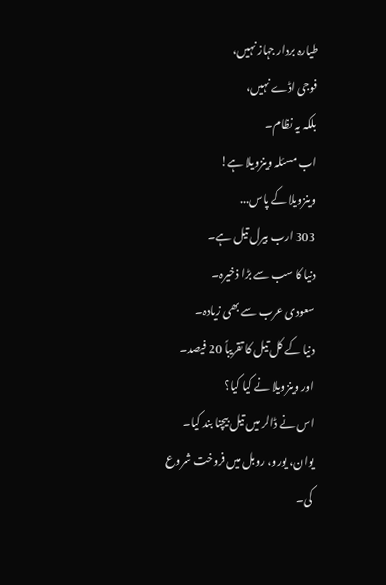طیارہ بردار جہاز نہیں،
فوجی اڈے نہیں،
بلکہ یہ نظام۔
اب مسئلہ وینزویلا ہے!
وینزویلا کے پاس...
303 ارب بیرل تیل ہے۔
دنیا کا سب سے بڑا ذخیرہ۔
سعودی عرب سے بھی زیادہ۔
دنیا کے کل تیل کا تقریباً 20 فیصد۔
اور وینزویلا نے کیا کیا؟
اس نے ڈالر میں تیل بیچنا بند کیا۔
یوان، یورو، روبل میں فروخت شروع کی۔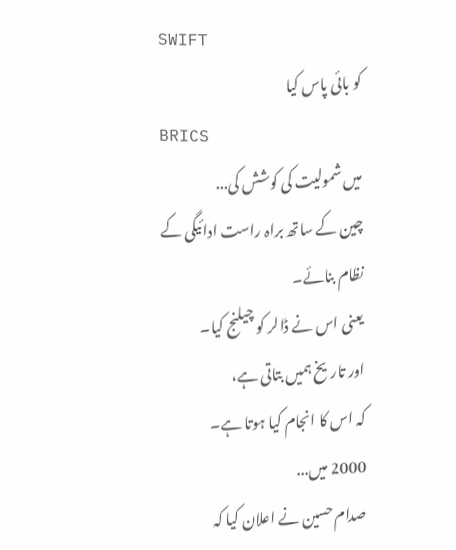SWIFT
کو بائی پاس کیا
BRICS
میں شمولیت کی کوشش کی...
چین کے ساتھ براہ راست ادائیگی کے نظام بنائے۔
یعنی اس نے ڈالر کو چیلنج کیا۔
اور تاریخ ہمیں بتاتی ہے،
کہ اس کا انجام کیا ہوتا ہے۔
2000 میں...
صدام حسین نے اعلان کیا کہ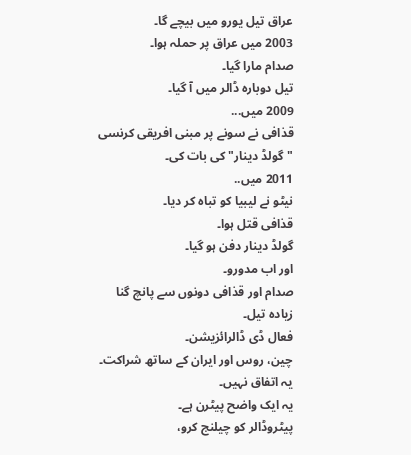عراق تیل یورو میں بیچے گا۔
2003 میں عراق پر حملہ ہوا۔
صدام مارا گیا۔
تیل دوبارہ ڈالر میں آ گیا۔
2009 میں...
قذافی نے سونے پر مبنی افریقی کرنسی "گولڈ دینار" کی بات کی۔
2011 میں..
نیٹو نے لیبیا کو تباہ کر دیا۔
قذافی قتل ہوا۔
گولڈ دینار دفن ہو گیا۔
اور اب مدورو۔
صدام اور قذافی دونوں سے پانچ گنا زیادہ تیل۔
فعال ڈی ڈالرائزیشن۔
چین، روس اور ایران کے ساتھ شراکت۔
یہ اتفاق نہیں۔
یہ ایک واضح پیٹرن ہے۔
پیٹروڈالر کو چیلنج کرو،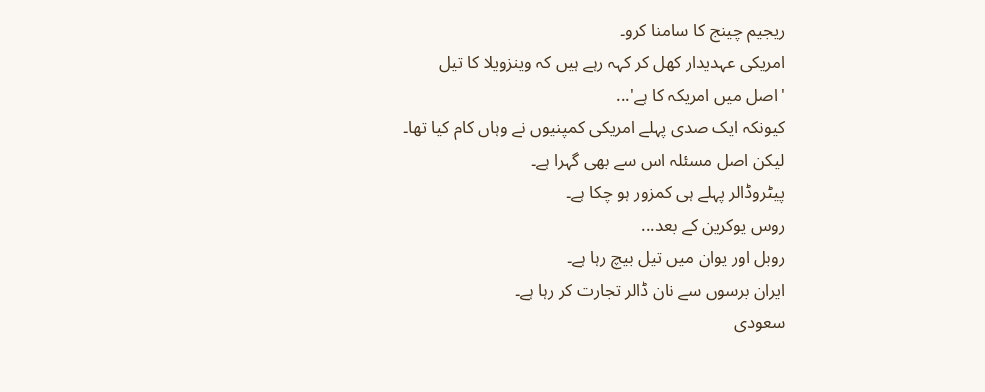ریجیم چینج کا سامنا کرو۔
امریکی عہدیدار کھل کر کہہ رہے ہیں کہ وینزویلا کا تیل
'اصل میں امریکہ کا ہے'...
کیونکہ ایک صدی پہلے امریکی کمپنیوں نے وہاں کام کیا تھا۔
لیکن اصل مسئلہ اس سے بھی گہرا ہے۔
پیٹروڈالر پہلے ہی کمزور ہو چکا ہے۔
روس یوکرین کے بعد...
روبل اور یوان میں تیل بیچ رہا ہے۔
ایران برسوں سے نان ڈالر تجارت کر رہا ہے۔
سعودی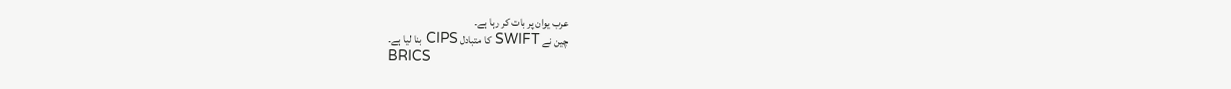عرب یوان پر بات کر رہا ہے۔
چین نے SWIFT کا متبادل CIPS بنا لیا ہے۔
BRICS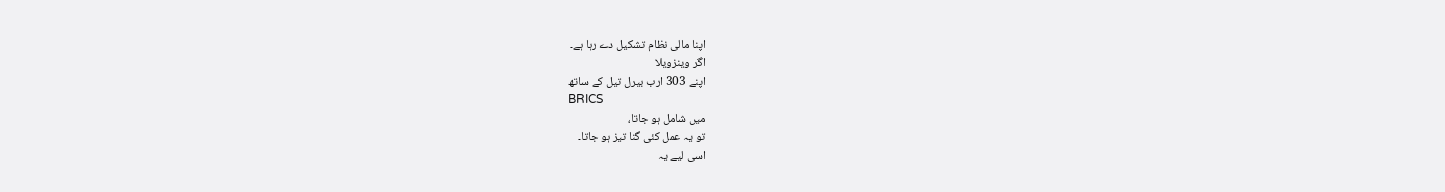اپنا مالی نظام تشکیل دے رہا ہے۔
اگر وینزویلا
اپنے 303 ارب بیرل تیل کے ساتھ
BRICS
میں شامل ہو جاتا،
تو یہ عمل کئی گنا تیز ہو جاتا۔
اسی لیے یہ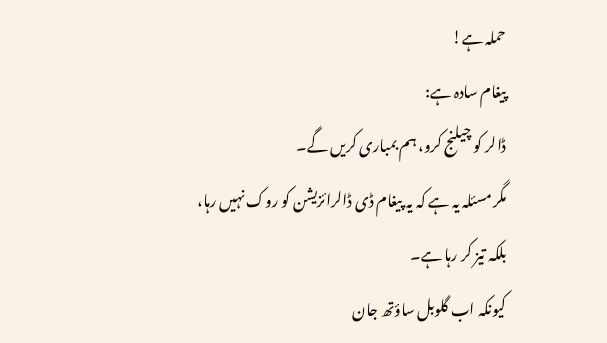حملہ ہے!
پیغام سادہ ہے:
ڈالر کو چیلنج کرو، ہم بمباری کریں گے۔
مگر مسئلہ یہ ہے کہ یہ پیغام ڈی ڈالرائزیشن کو روک نہیں رہا،
بلکہ تیز کر رہا ہے۔
کیونکہ اب گلوبل ساؤتھ جان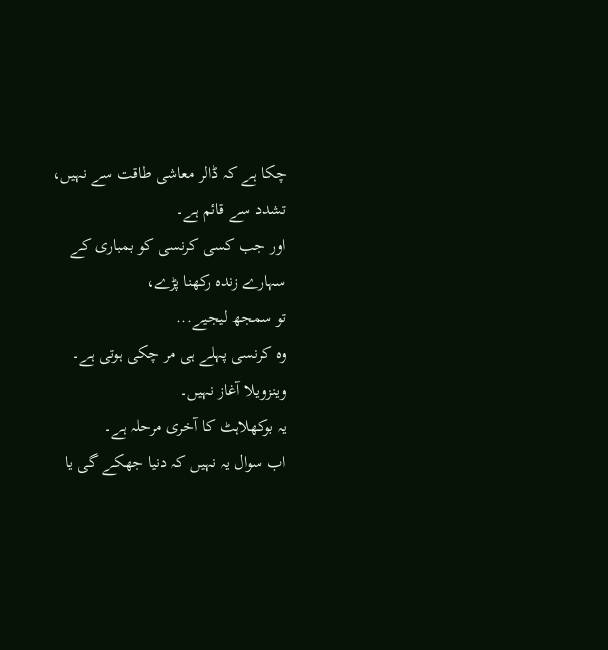چکا ہے کہ ڈالر معاشی طاقت سے نہیں،
تشدد سے قائم ہے۔
اور جب کسی کرنسی کو بمباری کے سہارے زندہ رکھنا پڑے،
تو سمجھ لیجیے...
وہ کرنسی پہلے ہی مر چکی ہوتی ہے۔
وینزویلا آغاز نہیں۔
یہ بوکھلاہٹ کا آخری مرحلہ ہے۔
اب سوال یہ نہیں کہ دنیا جھکے گی یا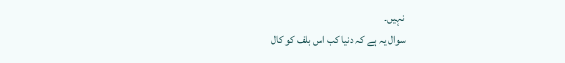نہیں۔
سوال یہ ہے کہ دنیا کب اس بلف کو کال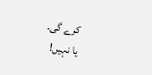کرے گی۔
یا نہیں!